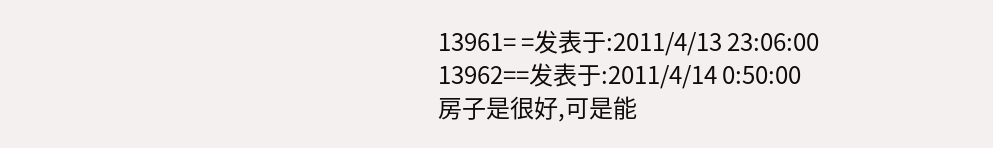13961= =发表于:2011/4/13 23:06:00
13962==发表于:2011/4/14 0:50:00
房子是很好,可是能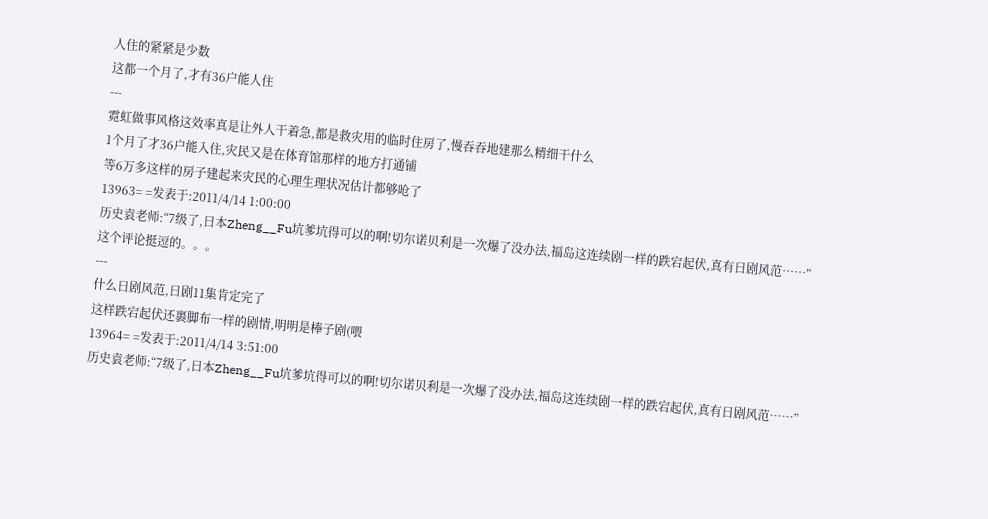人住的紧紧是少数
这都一个月了,才有36户能人住
---
霓虹做事风格这效率真是让外人干着急,都是救灾用的临时住房了,慢吞吞地建那么精细干什么
1个月了才36户能入住,灾民又是在体育馆那样的地方打通铺
等6万多这样的房子建起来灾民的心理生理状况估计都够呛了
13963= =发表于:2011/4/14 1:00:00
历史袁老师:“7级了,日本Zheng__Fu坑爹坑得可以的啊!切尔诺贝利是一次爆了没办法,福岛这连续剧一样的跌宕起伏,真有日剧风范……”
这个评论挺逗的。。。
---
什么日剧风范,日剧11集肯定完了
这样跌宕起伏还裹脚布一样的剧情,明明是棒子剧(喂
13964= =发表于:2011/4/14 3:51:00
历史袁老师:“7级了,日本Zheng__Fu坑爹坑得可以的啊!切尔诺贝利是一次爆了没办法,福岛这连续剧一样的跌宕起伏,真有日剧风范……”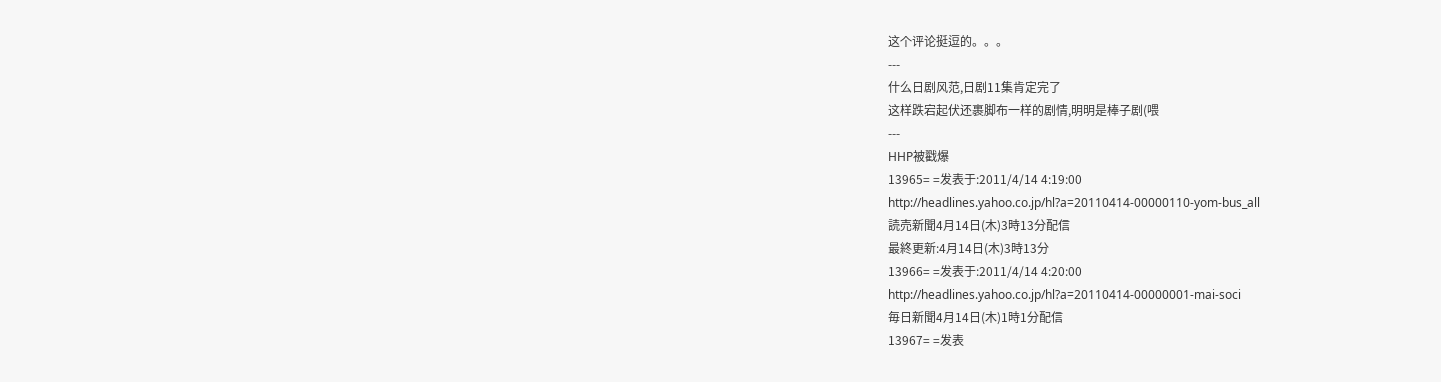这个评论挺逗的。。。
---
什么日剧风范,日剧11集肯定完了
这样跌宕起伏还裹脚布一样的剧情,明明是棒子剧(喂
---
HHP被戳爆
13965= =发表于:2011/4/14 4:19:00
http://headlines.yahoo.co.jp/hl?a=20110414-00000110-yom-bus_all
読売新聞4月14日(木)3時13分配信
最終更新:4月14日(木)3時13分
13966= =发表于:2011/4/14 4:20:00
http://headlines.yahoo.co.jp/hl?a=20110414-00000001-mai-soci
毎日新聞4月14日(木)1時1分配信
13967= =发表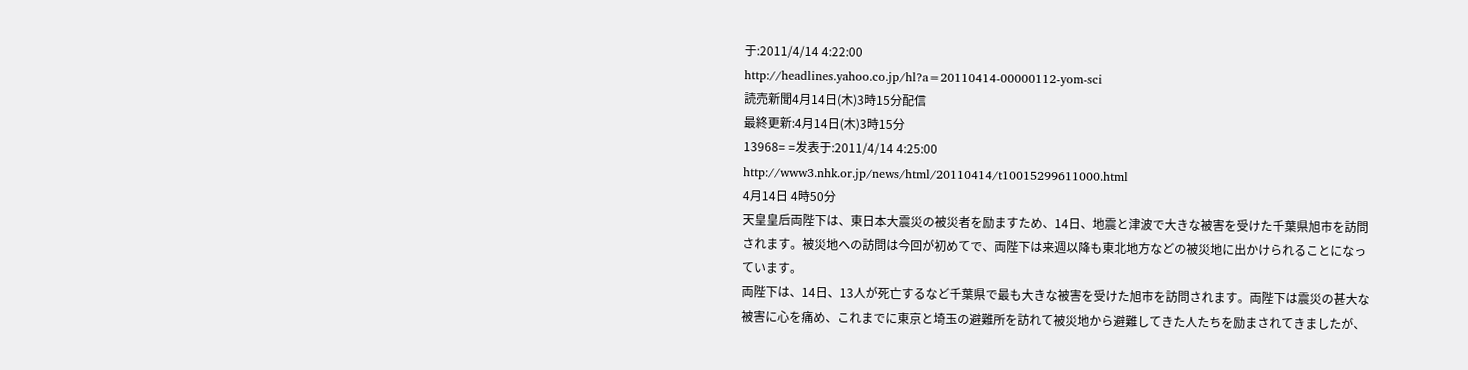于:2011/4/14 4:22:00
http://headlines.yahoo.co.jp/hl?a=20110414-00000112-yom-sci
読売新聞4月14日(木)3時15分配信
最終更新:4月14日(木)3時15分
13968= =发表于:2011/4/14 4:25:00
http://www3.nhk.or.jp/news/html/20110414/t10015299611000.html
4月14日 4時50分
天皇皇后両陛下は、東日本大震災の被災者を励ますため、14日、地震と津波で大きな被害を受けた千葉県旭市を訪問されます。被災地への訪問は今回が初めてで、両陛下は来週以降も東北地方などの被災地に出かけられることになっています。
両陛下は、14日、13人が死亡するなど千葉県で最も大きな被害を受けた旭市を訪問されます。両陛下は震災の甚大な被害に心を痛め、これまでに東京と埼玉の避難所を訪れて被災地から避難してきた人たちを励まされてきましたが、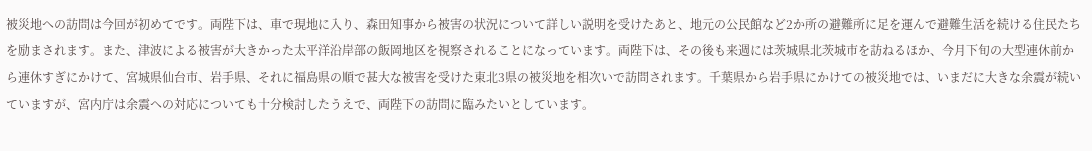被災地への訪問は今回が初めてです。両陛下は、車で現地に入り、森田知事から被害の状況について詳しい説明を受けたあと、地元の公民館など2か所の避難所に足を運んで避難生活を続ける住民たちを励まされます。また、津波による被害が大きかった太平洋沿岸部の飯岡地区を視察されることになっています。両陛下は、その後も来週には茨城県北茨城市を訪ねるほか、今月下旬の大型連休前から連休すぎにかけて、宮城県仙台市、岩手県、それに福島県の順で甚大な被害を受けた東北3県の被災地を相次いで訪問されます。千葉県から岩手県にかけての被災地では、いまだに大きな余震が続いていますが、宮内庁は余震への対応についても十分検討したうえで、両陛下の訪問に臨みたいとしています。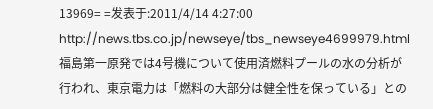13969= =发表于:2011/4/14 4:27:00
http://news.tbs.co.jp/newseye/tbs_newseye4699979.html
福島第一原発では4号機について使用済燃料プールの水の分析が行われ、東京電力は「燃料の大部分は健全性を保っている」との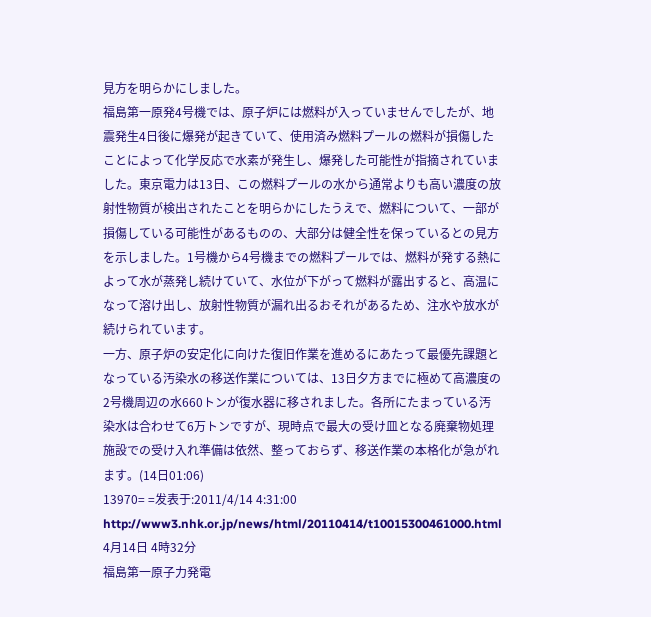見方を明らかにしました。
福島第一原発4号機では、原子炉には燃料が入っていませんでしたが、地震発生4日後に爆発が起きていて、使用済み燃料プールの燃料が損傷したことによって化学反応で水素が発生し、爆発した可能性が指摘されていました。東京電力は13日、この燃料プールの水から通常よりも高い濃度の放射性物質が検出されたことを明らかにしたうえで、燃料について、一部が損傷している可能性があるものの、大部分は健全性を保っているとの見方を示しました。1号機から4号機までの燃料プールでは、燃料が発する熱によって水が蒸発し続けていて、水位が下がって燃料が露出すると、高温になって溶け出し、放射性物質が漏れ出るおそれがあるため、注水や放水が続けられています。
一方、原子炉の安定化に向けた復旧作業を進めるにあたって最優先課題となっている汚染水の移送作業については、13日夕方までに極めて高濃度の2号機周辺の水660トンが復水器に移されました。各所にたまっている汚染水は合わせて6万トンですが、現時点で最大の受け皿となる廃棄物処理施設での受け入れ準備は依然、整っておらず、移送作業の本格化が急がれます。(14日01:06)
13970= =发表于:2011/4/14 4:31:00
http://www3.nhk.or.jp/news/html/20110414/t10015300461000.html
4月14日 4時32分
福島第一原子力発電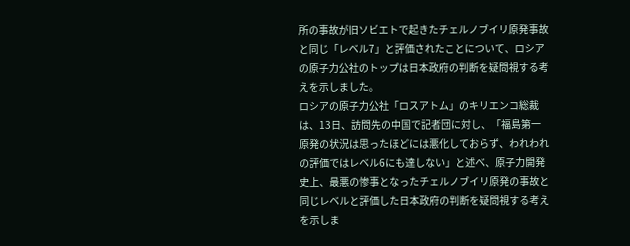所の事故が旧ソビエトで起きたチェルノブイリ原発事故と同じ「レベル7」と評価されたことについて、ロシアの原子力公社のトップは日本政府の判断を疑問視する考えを示しました。
ロシアの原子力公社「ロスアトム」のキリエンコ総裁は、13日、訪問先の中国で記者団に対し、「福島第一原発の状況は思ったほどには悪化しておらず、われわれの評価ではレベル6にも達しない」と述べ、原子力開発史上、最悪の惨事となったチェルノブイリ原発の事故と同じレベルと評価した日本政府の判断を疑問視する考えを示しま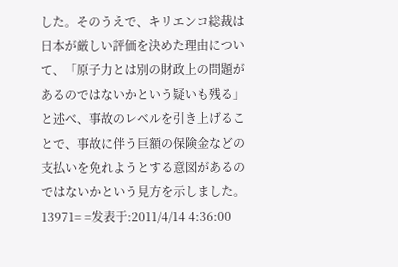した。そのうえで、キリエンコ総裁は日本が厳しい評価を決めた理由について、「原子力とは別の財政上の問題があるのではないかという疑いも残る」と述べ、事故のレベルを引き上げることで、事故に伴う巨額の保険金などの支払いを免れようとする意図があるのではないかという見方を示しました。
13971= =发表于:2011/4/14 4:36:00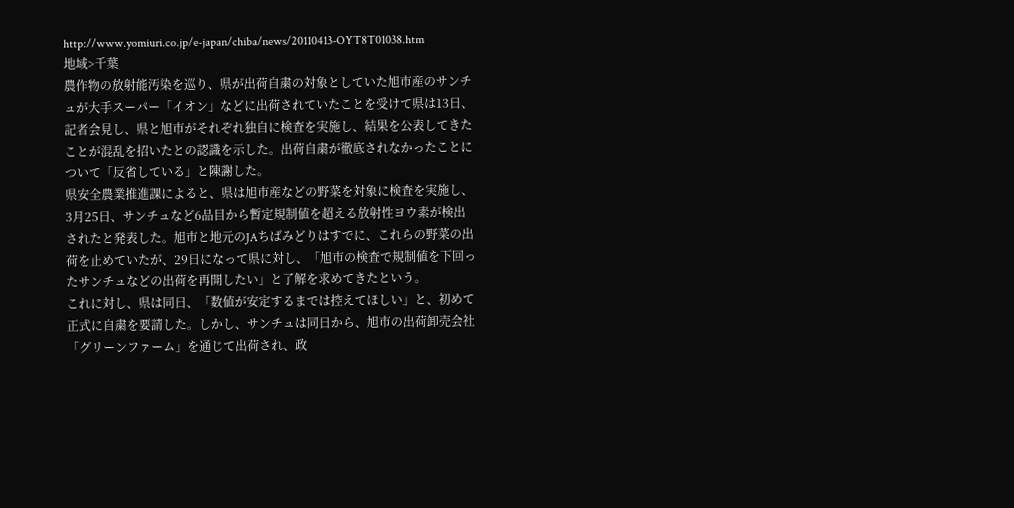http://www.yomiuri.co.jp/e-japan/chiba/news/20110413-OYT8T01038.htm
地域>千葉
農作物の放射能汚染を巡り、県が出荷自粛の対象としていた旭市産のサンチュが大手スーパー「イオン」などに出荷されていたことを受けて県は13日、記者会見し、県と旭市がそれぞれ独自に検査を実施し、結果を公表してきたことが混乱を招いたとの認識を示した。出荷自粛が徹底されなかったことについて「反省している」と陳謝した。
県安全農業推進課によると、県は旭市産などの野菜を対象に検査を実施し、3月25日、サンチュなど6品目から暫定規制値を超える放射性ヨウ素が検出されたと発表した。旭市と地元のJAちばみどりはすでに、これらの野菜の出荷を止めていたが、29日になって県に対し、「旭市の検査で規制値を下回ったサンチュなどの出荷を再開したい」と了解を求めてきたという。
これに対し、県は同日、「数値が安定するまでは控えてほしい」と、初めて正式に自粛を要請した。しかし、サンチュは同日から、旭市の出荷卸売会社「グリーンファーム」を通じて出荷され、政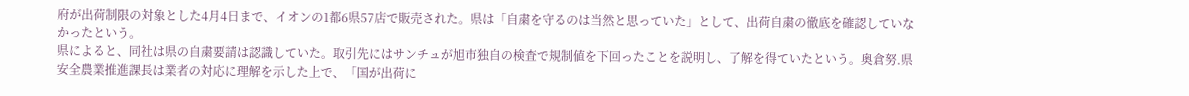府が出荷制限の対象とした4月4日まで、イオンの1都6県57店で販売された。県は「自粛を守るのは当然と思っていた」として、出荷自粛の徹底を確認していなかったという。
県によると、同社は県の自粛要請は認識していた。取引先にはサンチュが旭市独自の検査で規制値を下回ったことを説明し、了解を得ていたという。奥倉努.県安全農業推進課長は業者の対応に理解を示した上で、「国が出荷に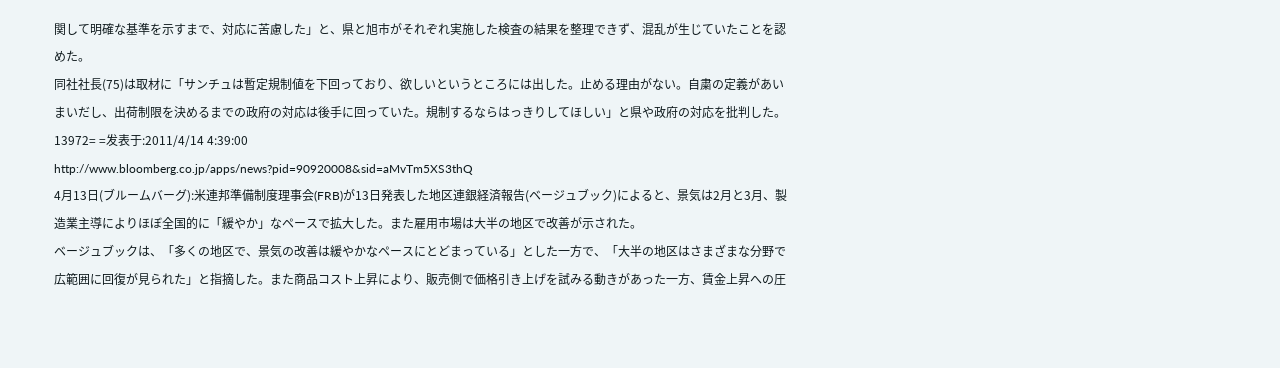関して明確な基準を示すまで、対応に苦慮した」と、県と旭市がそれぞれ実施した検査の結果を整理できず、混乱が生じていたことを認めた。
同社社長(75)は取材に「サンチュは暫定規制値を下回っており、欲しいというところには出した。止める理由がない。自粛の定義があいまいだし、出荷制限を決めるまでの政府の対応は後手に回っていた。規制するならはっきりしてほしい」と県や政府の対応を批判した。
13972= =发表于:2011/4/14 4:39:00
http://www.bloomberg.co.jp/apps/news?pid=90920008&sid=aMvTm5XS3thQ
4月13日(ブルームバーグ):米連邦準備制度理事会(FRB)が13日発表した地区連銀経済報告(ベージュブック)によると、景気は2月と3月、製造業主導によりほぼ全国的に「緩やか」なペースで拡大した。また雇用市場は大半の地区で改善が示された。
ベージュブックは、「多くの地区で、景気の改善は緩やかなペースにとどまっている」とした一方で、「大半の地区はさまざまな分野で広範囲に回復が見られた」と指摘した。また商品コスト上昇により、販売側で価格引き上げを試みる動きがあった一方、賃金上昇への圧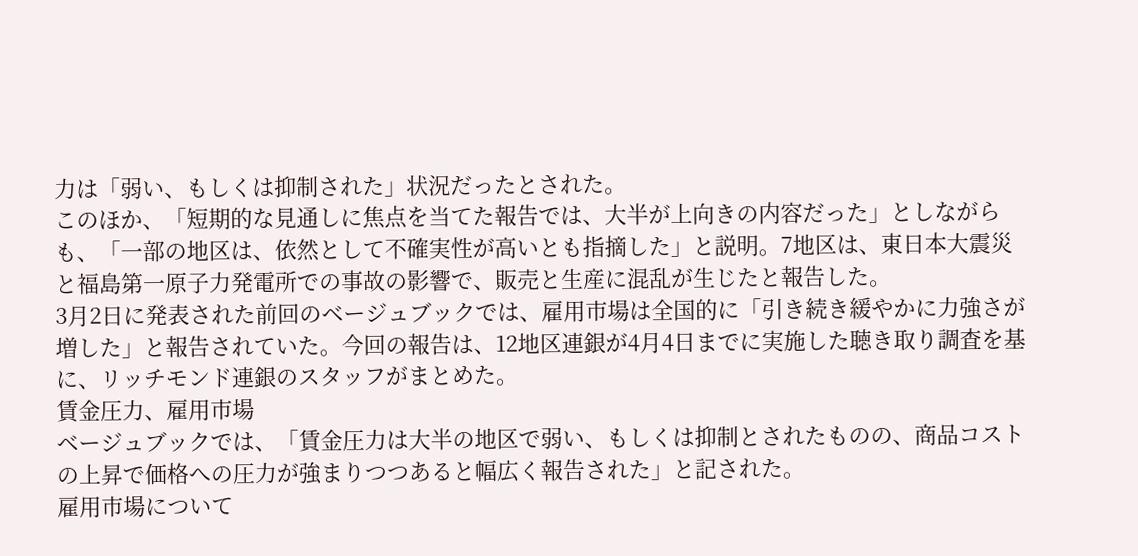力は「弱い、もしくは抑制された」状況だったとされた。
このほか、「短期的な見通しに焦点を当てた報告では、大半が上向きの内容だった」としながらも、「一部の地区は、依然として不確実性が高いとも指摘した」と説明。7地区は、東日本大震災と福島第一原子力発電所での事故の影響で、販売と生産に混乱が生じたと報告した。
3月2日に発表された前回のベージュブックでは、雇用市場は全国的に「引き続き緩やかに力強さが増した」と報告されていた。今回の報告は、12地区連銀が4月4日までに実施した聴き取り調査を基に、リッチモンド連銀のスタッフがまとめた。
賃金圧力、雇用市場
ベージュブックでは、「賃金圧力は大半の地区で弱い、もしくは抑制とされたものの、商品コストの上昇で価格への圧力が強まりつつあると幅広く報告された」と記された。
雇用市場について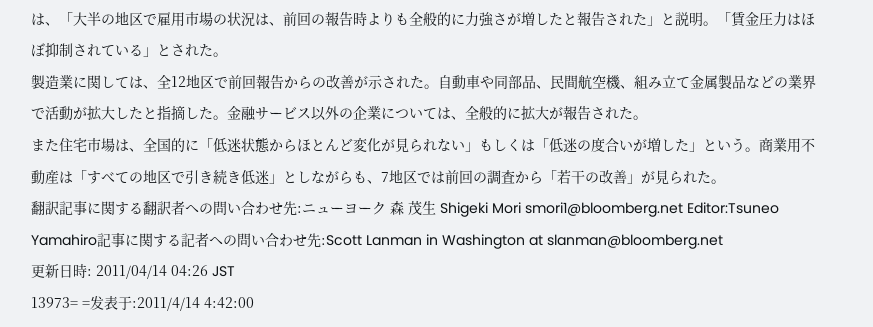は、「大半の地区で雇用市場の状況は、前回の報告時よりも全般的に力強さが増したと報告された」と説明。「賃金圧力はほぼ抑制されている」とされた。
製造業に関しては、全12地区で前回報告からの改善が示された。自動車や同部品、民間航空機、組み立て金属製品などの業界で活動が拡大したと指摘した。金融サービス以外の企業については、全般的に拡大が報告された。
また住宅市場は、全国的に「低迷状態からほとんど変化が見られない」もしくは「低迷の度合いが増した」という。商業用不動産は「すべての地区で引き続き低迷」としながらも、7地区では前回の調査から「若干の改善」が見られた。
翻訳記事に関する翻訳者への問い合わせ先:ニューヨーク 森 茂生 Shigeki Mori smori1@bloomberg.net Editor:Tsuneo Yamahiro記事に関する記者への問い合わせ先:Scott Lanman in Washington at slanman@bloomberg.net
更新日時: 2011/04/14 04:26 JST
13973= =发表于:2011/4/14 4:42:00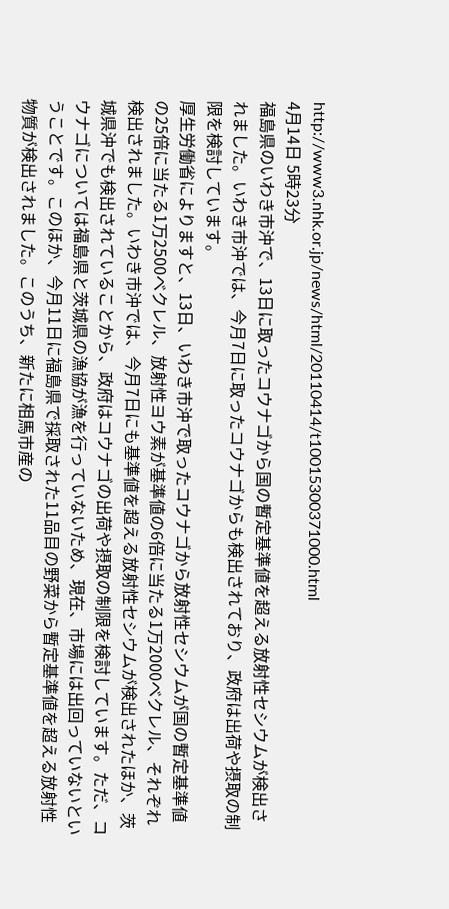http://www3.nhk.or.jp/news/html/20110414/t10015300371000.html
4月14日 5時23分
福島県のいわき市沖で、13日に取ったコウナゴから国の暫定基準値を超える放射性セシウムが検出されました。いわき市沖では、今月7日に取ったコウナゴからも検出されており、政府は出荷や摂取の制限を検討しています。
厚生労働省によりますと、13日、いわき市沖で取ったコウナゴから放射性セシウムが国の暫定基準値の25倍に当たる1万2500ベクレル、放射性ヨウ素が基準値の6倍に当たる1万2000ベクレル、それぞれ検出されました。いわき市沖では、今月7日にも基準値を超える放射性セシウムが検出されたほか、茨城県沖でも検出されていることから、政府はコウナゴの出荷や摂取の制限を検討しています。ただ、コウナゴについては福島県と茨城県の漁協が漁を行っていないため、現在、市場には出回っていないということです。このほか、今月11日に福島県で採取された11品目の野菜から暫定基準値を超える放射性物質が検出されました。このうち、新たに相馬市産の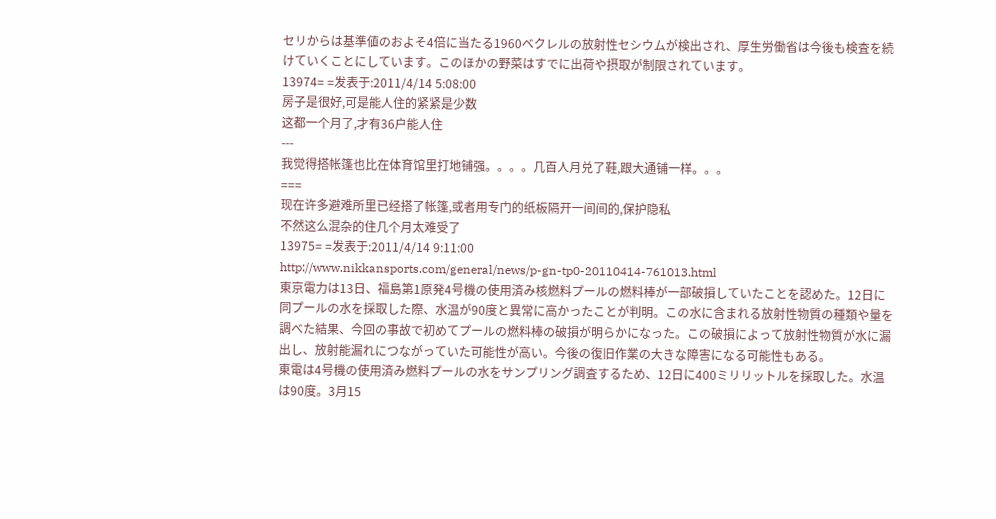セリからは基準値のおよそ4倍に当たる1960ベクレルの放射性セシウムが検出され、厚生労働省は今後も検査を続けていくことにしています。このほかの野菜はすでに出荷や摂取が制限されています。
13974= =发表于:2011/4/14 5:08:00
房子是很好,可是能人住的紧紧是少数
这都一个月了,才有36户能人住
---
我觉得搭帐篷也比在体育馆里打地铺强。。。。几百人月兑了鞋,跟大通铺一样。。。
===
现在许多避难所里已经搭了帐篷,或者用专门的纸板隔开一间间的,保护隐私
不然这么混杂的住几个月太难受了
13975= =发表于:2011/4/14 9:11:00
http://www.nikkansports.com/general/news/p-gn-tp0-20110414-761013.html
東京電力は13日、福島第1原発4号機の使用済み核燃料プールの燃料棒が一部破損していたことを認めた。12日に同プールの水を採取した際、水温が90度と異常に高かったことが判明。この水に含まれる放射性物質の種類や量を調べた結果、今回の事故で初めてプールの燃料棒の破損が明らかになった。この破損によって放射性物質が水に漏出し、放射能漏れにつながっていた可能性が高い。今後の復旧作業の大きな障害になる可能性もある。
東電は4号機の使用済み燃料プールの水をサンプリング調査するため、12日に400ミリリットルを採取した。水温は90度。3月15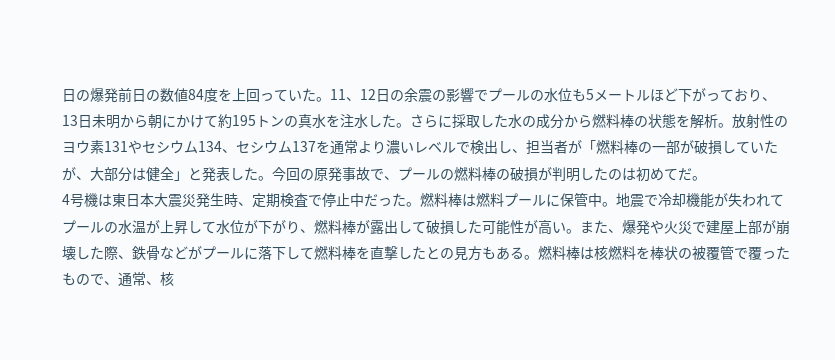日の爆発前日の数値84度を上回っていた。11、12日の余震の影響でプールの水位も5メートルほど下がっており、13日未明から朝にかけて約195トンの真水を注水した。さらに採取した水の成分から燃料棒の状態を解析。放射性のヨウ素131やセシウム134、セシウム137を通常より濃いレベルで検出し、担当者が「燃料棒の一部が破損していたが、大部分は健全」と発表した。今回の原発事故で、プールの燃料棒の破損が判明したのは初めてだ。
4号機は東日本大震災発生時、定期検査で停止中だった。燃料棒は燃料プールに保管中。地震で冷却機能が失われてプールの水温が上昇して水位が下がり、燃料棒が露出して破損した可能性が高い。また、爆発や火災で建屋上部が崩壊した際、鉄骨などがプールに落下して燃料棒を直撃したとの見方もある。燃料棒は核燃料を棒状の被覆管で覆ったもので、通常、核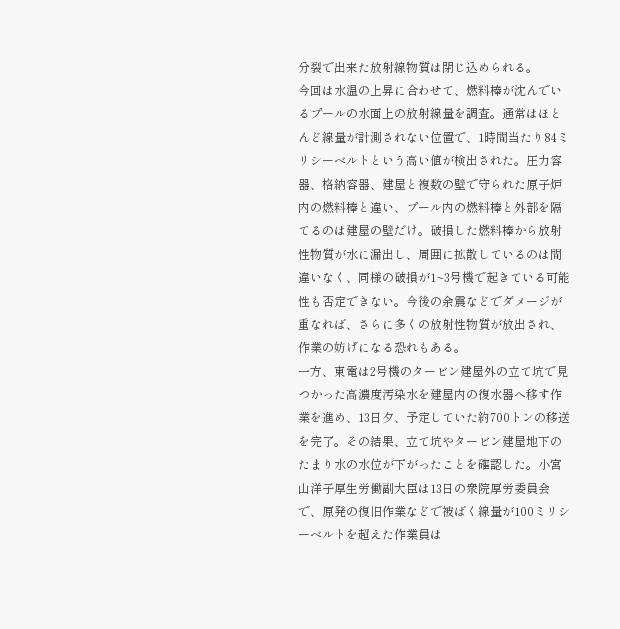分裂で出来た放射線物質は閉じ込められる。
今回は水温の上昇に合わせて、燃料棒が沈んでいるプールの水面上の放射線量を調査。通常はほとんど線量が計測されない位置で、1時間当たり84ミリシーベルトという高い値が検出された。圧力容器、格納容器、建屋と複数の壁で守られた原子炉内の燃料棒と違い、プール内の燃料棒と外部を隔てるのは建屋の壁だけ。破損した燃料棒から放射性物質が水に漏出し、周囲に拡散しているのは間違いなく、同様の破損が1~3号機で起きている可能性も否定できない。今後の余震などでダメージが重なれば、さらに多くの放射性物質が放出され、作業の妨げになる恐れもある。
一方、東電は2号機のタービン建屋外の立て坑で見つかった高濃度汚染水を建屋内の復水器へ移す作業を進め、13日夕、予定していた約700トンの移送を完了。その結果、立て坑やタービン建屋地下のたまり水の水位が下がったことを確認した。小宮山洋子厚生労働副大臣は13日の衆院厚労委員会で、原発の復旧作業などで被ばく線量が100ミリシーベルトを超えた作業員は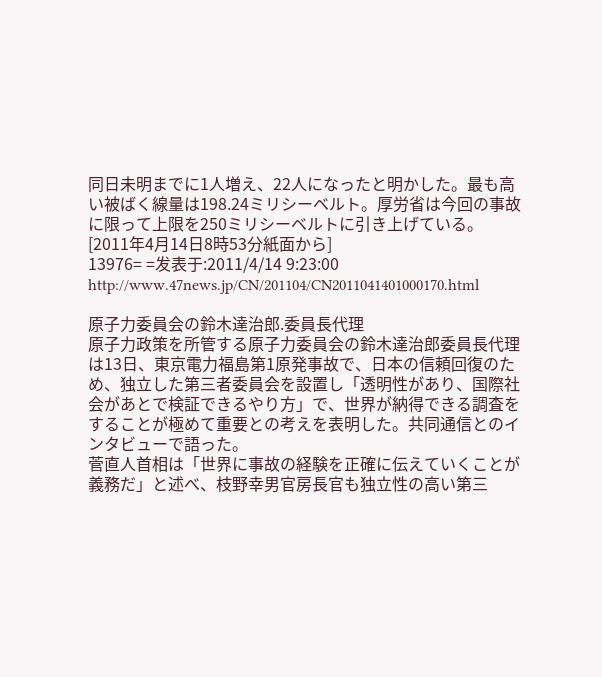同日未明までに1人増え、22人になったと明かした。最も高い被ばく線量は198.24ミリシーベルト。厚労省は今回の事故に限って上限を250ミリシーベルトに引き上げている。
[2011年4月14日8時53分紙面から]
13976= =发表于:2011/4/14 9:23:00
http://www.47news.jp/CN/201104/CN2011041401000170.html

原子力委員会の鈴木達治郎.委員長代理
原子力政策を所管する原子力委員会の鈴木達治郎委員長代理は13日、東京電力福島第1原発事故で、日本の信頼回復のため、独立した第三者委員会を設置し「透明性があり、国際社会があとで検証できるやり方」で、世界が納得できる調査をすることが極めて重要との考えを表明した。共同通信とのインタビューで語った。
菅直人首相は「世界に事故の経験を正確に伝えていくことが義務だ」と述べ、枝野幸男官房長官も独立性の高い第三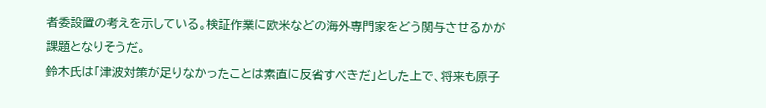者委設置の考えを示している。検証作業に欧米などの海外専門家をどう関与させるかが課題となりそうだ。
鈴木氏は「津波対策が足りなかったことは素直に反省すべきだ」とした上で、将来も原子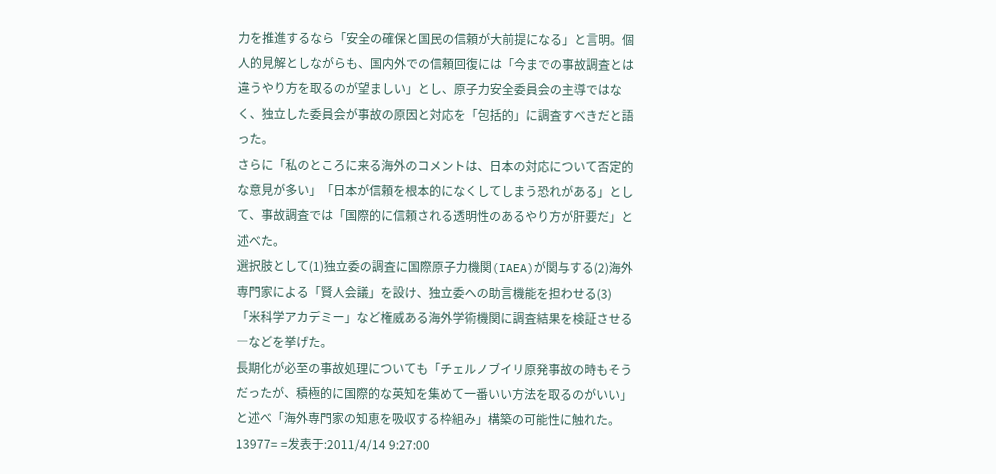力を推進するなら「安全の確保と国民の信頼が大前提になる」と言明。個人的見解としながらも、国内外での信頼回復には「今までの事故調査とは違うやり方を取るのが望ましい」とし、原子力安全委員会の主導ではなく、独立した委員会が事故の原因と対応を「包括的」に調査すべきだと語った。
さらに「私のところに来る海外のコメントは、日本の対応について否定的な意見が多い」「日本が信頼を根本的になくしてしまう恐れがある」として、事故調査では「国際的に信頼される透明性のあるやり方が肝要だ」と述べた。
選択肢として(1)独立委の調査に国際原子力機関(IAEA)が関与する(2)海外専門家による「賢人会議」を設け、独立委への助言機能を担わせる(3)「米科学アカデミー」など権威ある海外学術機関に調査結果を検証させる―などを挙げた。
長期化が必至の事故処理についても「チェルノブイリ原発事故の時もそうだったが、積極的に国際的な英知を集めて一番いい方法を取るのがいい」と述べ「海外専門家の知恵を吸収する枠組み」構築の可能性に触れた。
13977= =发表于:2011/4/14 9:27:00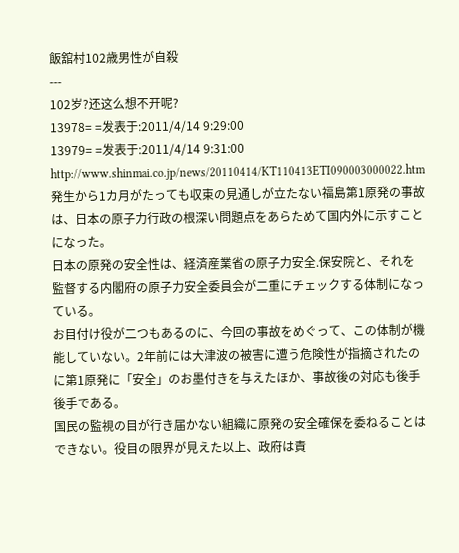飯舘村102歳男性が自殺
---
102岁?还这么想不开呢?
13978= =发表于:2011/4/14 9:29:00
13979= =发表于:2011/4/14 9:31:00
http://www.shinmai.co.jp/news/20110414/KT110413ETI090003000022.htm
発生から1カ月がたっても収束の見通しが立たない福島第1原発の事故は、日本の原子力行政の根深い問題点をあらためて国内外に示すことになった。
日本の原発の安全性は、経済産業省の原子力安全.保安院と、それを監督する内閣府の原子力安全委員会が二重にチェックする体制になっている。
お目付け役が二つもあるのに、今回の事故をめぐって、この体制が機能していない。2年前には大津波の被害に遭う危険性が指摘されたのに第1原発に「安全」のお墨付きを与えたほか、事故後の対応も後手後手である。
国民の監視の目が行き届かない組織に原発の安全確保を委ねることはできない。役目の限界が見えた以上、政府は責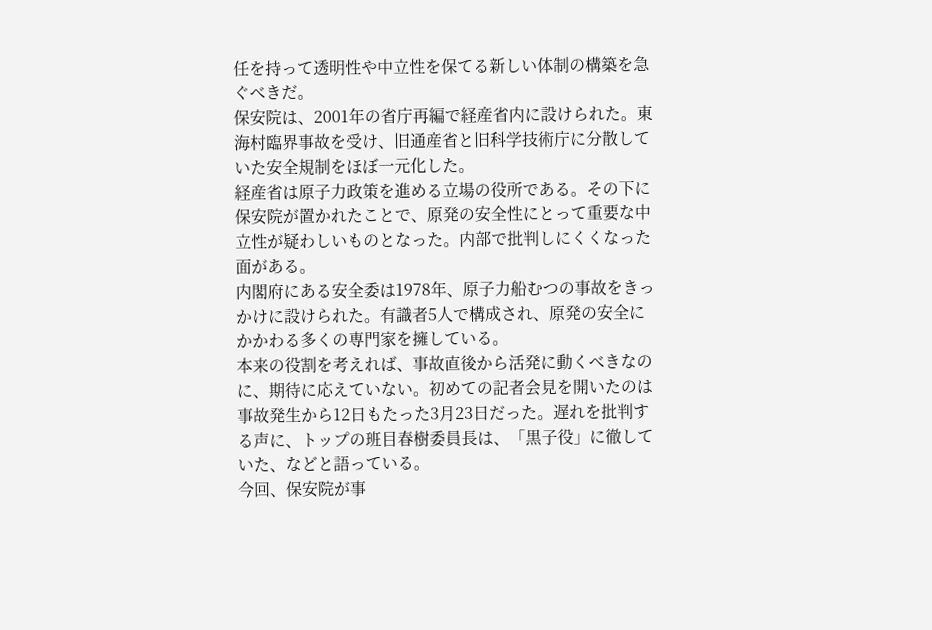任を持って透明性や中立性を保てる新しい体制の構築を急ぐべきだ。
保安院は、2001年の省庁再編で経産省内に設けられた。東海村臨界事故を受け、旧通産省と旧科学技術庁に分散していた安全規制をほぼ一元化した。
経産省は原子力政策を進める立場の役所である。その下に保安院が置かれたことで、原発の安全性にとって重要な中立性が疑わしいものとなった。内部で批判しにくくなった面がある。
内閣府にある安全委は1978年、原子力船むつの事故をきっかけに設けられた。有識者5人で構成され、原発の安全にかかわる多くの専門家を擁している。
本来の役割を考えれば、事故直後から活発に動くべきなのに、期待に応えていない。初めての記者会見を開いたのは事故発生から12日もたった3月23日だった。遅れを批判する声に、トップの班目春樹委員長は、「黒子役」に徹していた、などと語っている。
今回、保安院が事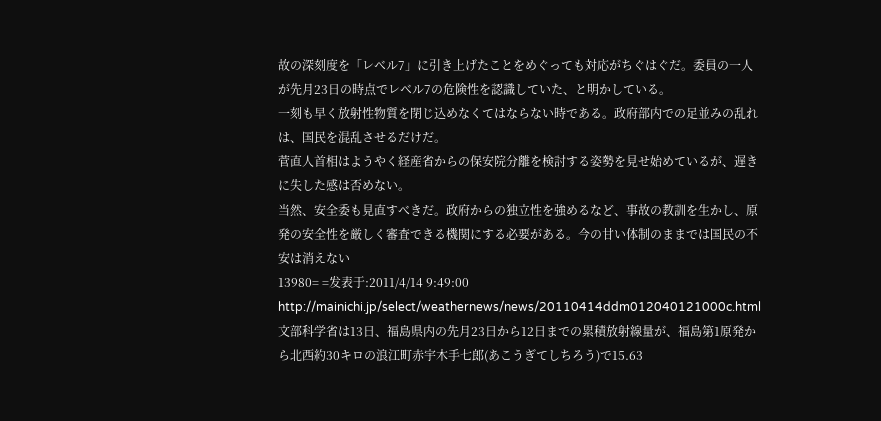故の深刻度を「レベル7」に引き上げたことをめぐっても対応がちぐはぐだ。委員の一人が先月23日の時点でレベル7の危険性を認識していた、と明かしている。
一刻も早く放射性物質を閉じ込めなくてはならない時である。政府部内での足並みの乱れは、国民を混乱させるだけだ。
菅直人首相はようやく経産省からの保安院分離を検討する姿勢を見せ始めているが、遅きに失した感は否めない。
当然、安全委も見直すべきだ。政府からの独立性を強めるなど、事故の教訓を生かし、原発の安全性を厳しく審査できる機関にする必要がある。今の甘い体制のままでは国民の不安は消えない
13980= =发表于:2011/4/14 9:49:00
http://mainichi.jp/select/weathernews/news/20110414ddm012040121000c.html
文部科学省は13日、福島県内の先月23日から12日までの累積放射線量が、福島第1原発から北西約30キロの浪江町赤宇木手七郎(あこうぎてしちろう)で15.63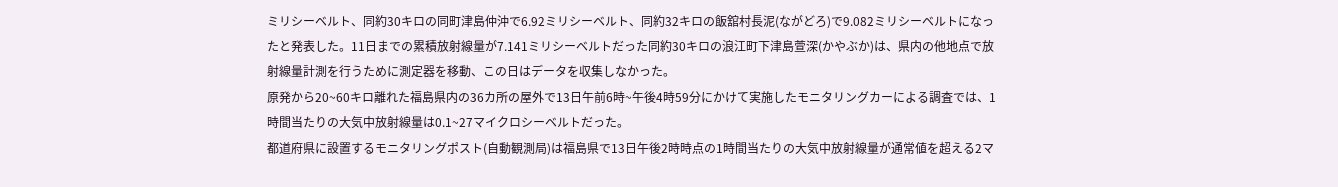ミリシーベルト、同約30キロの同町津島仲沖で6.92ミリシーベルト、同約32キロの飯舘村長泥(ながどろ)で9.082ミリシーベルトになったと発表した。11日までの累積放射線量が7.141ミリシーベルトだった同約30キロの浪江町下津島萱深(かやぶか)は、県内の他地点で放射線量計測を行うために測定器を移動、この日はデータを収集しなかった。
原発から20~60キロ離れた福島県内の36カ所の屋外で13日午前6時~午後4時59分にかけて実施したモニタリングカーによる調査では、1時間当たりの大気中放射線量は0.1~27マイクロシーベルトだった。
都道府県に設置するモニタリングポスト(自動観測局)は福島県で13日午後2時時点の1時間当たりの大気中放射線量が通常値を超える2マ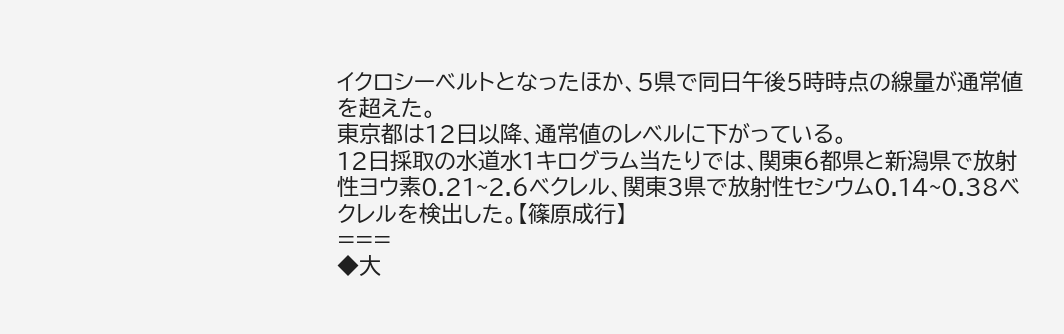イクロシーベルトとなったほか、5県で同日午後5時時点の線量が通常値を超えた。
東京都は12日以降、通常値のレベルに下がっている。
12日採取の水道水1キログラム当たりでは、関東6都県と新潟県で放射性ヨウ素0.21~2.6ベクレル、関東3県で放射性セシウム0.14~0.38ベクレルを検出した。【篠原成行】
===
◆大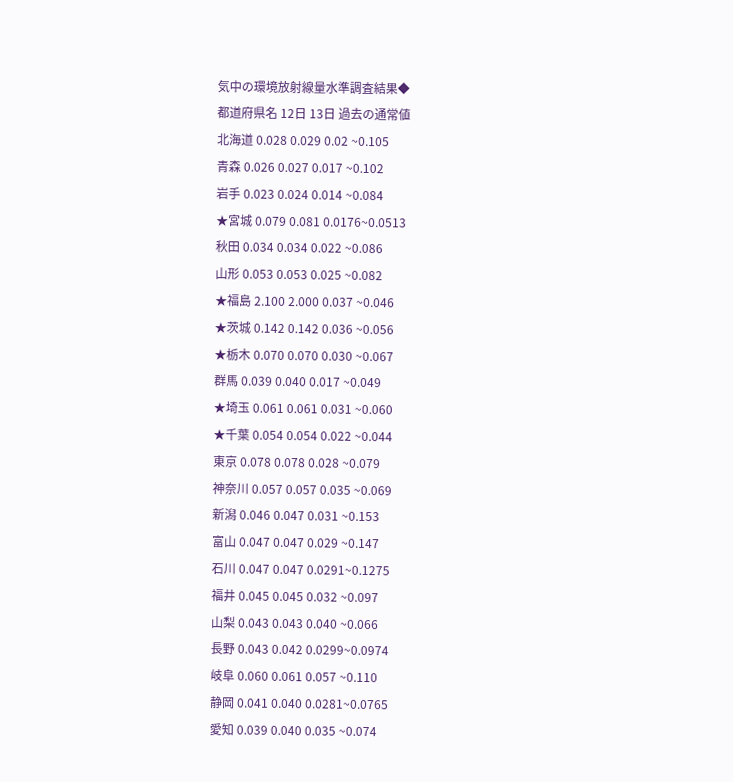気中の環境放射線量水準調査結果◆
都道府県名 12日 13日 過去の通常値
北海道 0.028 0.029 0.02 ~0.105
青森 0.026 0.027 0.017 ~0.102
岩手 0.023 0.024 0.014 ~0.084
★宮城 0.079 0.081 0.0176~0.0513
秋田 0.034 0.034 0.022 ~0.086
山形 0.053 0.053 0.025 ~0.082
★福島 2.100 2.000 0.037 ~0.046
★茨城 0.142 0.142 0.036 ~0.056
★栃木 0.070 0.070 0.030 ~0.067
群馬 0.039 0.040 0.017 ~0.049
★埼玉 0.061 0.061 0.031 ~0.060
★千葉 0.054 0.054 0.022 ~0.044
東京 0.078 0.078 0.028 ~0.079
神奈川 0.057 0.057 0.035 ~0.069
新潟 0.046 0.047 0.031 ~0.153
富山 0.047 0.047 0.029 ~0.147
石川 0.047 0.047 0.0291~0.1275
福井 0.045 0.045 0.032 ~0.097
山梨 0.043 0.043 0.040 ~0.066
長野 0.043 0.042 0.0299~0.0974
岐阜 0.060 0.061 0.057 ~0.110
静岡 0.041 0.040 0.0281~0.0765
愛知 0.039 0.040 0.035 ~0.074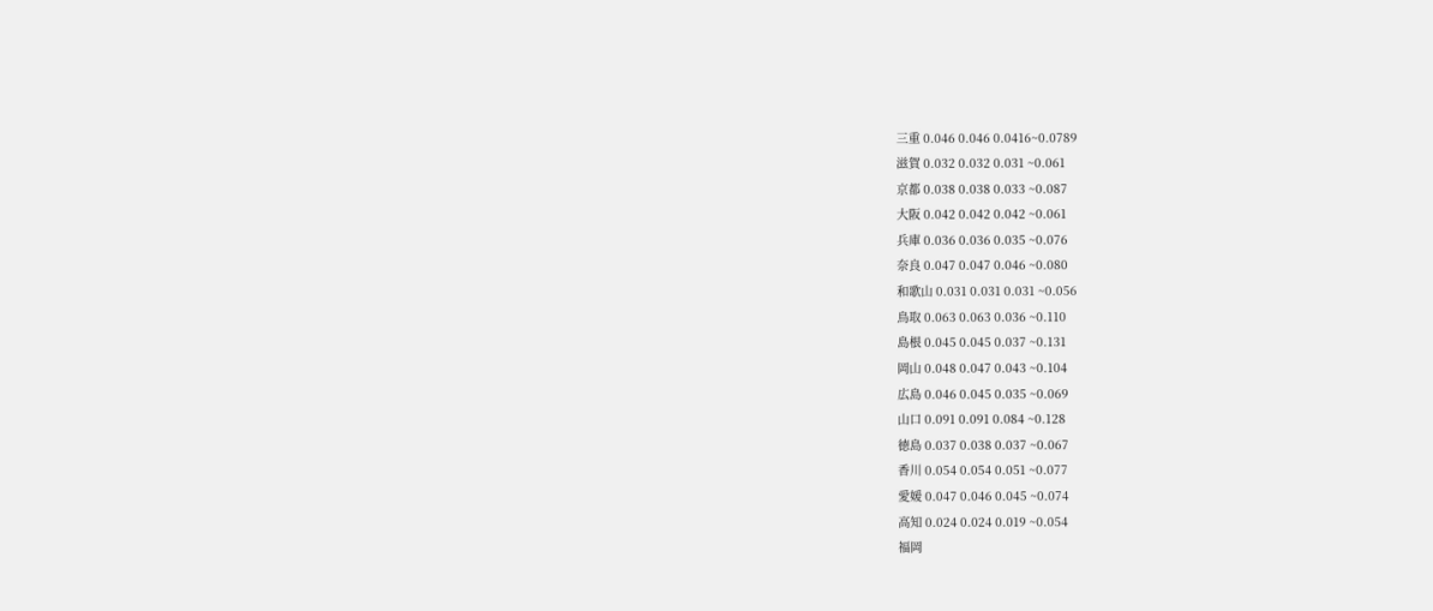三重 0.046 0.046 0.0416~0.0789
滋賀 0.032 0.032 0.031 ~0.061
京都 0.038 0.038 0.033 ~0.087
大阪 0.042 0.042 0.042 ~0.061
兵庫 0.036 0.036 0.035 ~0.076
奈良 0.047 0.047 0.046 ~0.080
和歌山 0.031 0.031 0.031 ~0.056
鳥取 0.063 0.063 0.036 ~0.110
島根 0.045 0.045 0.037 ~0.131
岡山 0.048 0.047 0.043 ~0.104
広島 0.046 0.045 0.035 ~0.069
山口 0.091 0.091 0.084 ~0.128
徳島 0.037 0.038 0.037 ~0.067
香川 0.054 0.054 0.051 ~0.077
愛媛 0.047 0.046 0.045 ~0.074
高知 0.024 0.024 0.019 ~0.054
福岡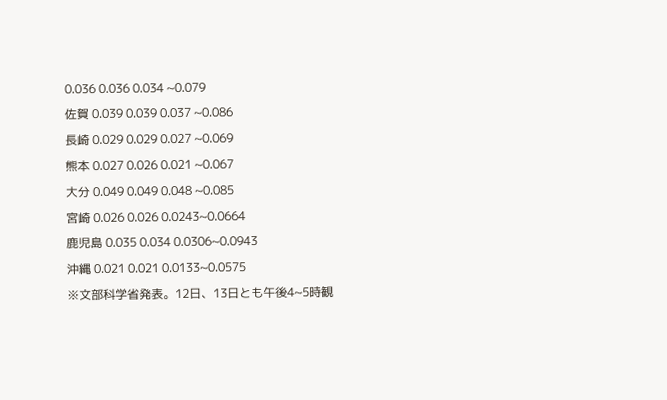0.036 0.036 0.034 ~0.079
佐賀 0.039 0.039 0.037 ~0.086
長崎 0.029 0.029 0.027 ~0.069
熊本 0.027 0.026 0.021 ~0.067
大分 0.049 0.049 0.048 ~0.085
宮崎 0.026 0.026 0.0243~0.0664
鹿児島 0.035 0.034 0.0306~0.0943
沖縄 0.021 0.021 0.0133~0.0575
※文部科学省発表。12日、13日とも午後4~5時観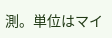測。単位はマイ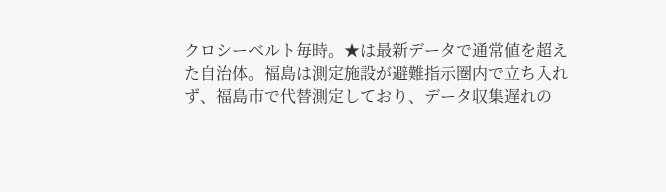クロシーベルト毎時。★は最新データで通常値を超えた自治体。福島は測定施設が避難指示圏内で立ち入れず、福島市で代替測定しており、データ収集遅れの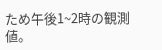ため午後1~2時の観測値。